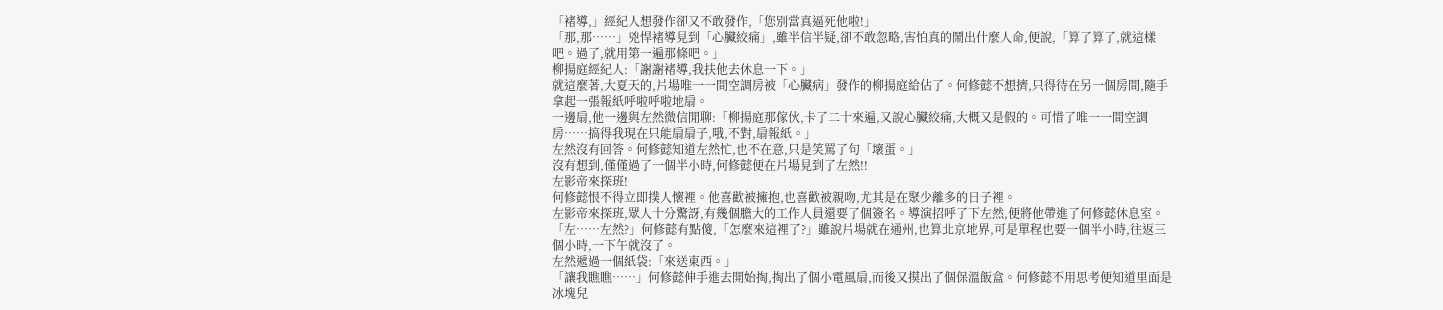「褚導,」經紀人想發作卻又不敢發作,「您別當真逼死他啦!」
「那,那……」兇悍褚導見到「心臟絞痛」,雖半信半疑,卻不敢忽略,害怕真的鬧出什麼人命,便說,「算了算了,就這樣吧。過了,就用第一遍那條吧。」
柳揚庭經紀人:「謝謝褚導,我扶他去休息一下。」
就這麼著,大夏天的,片場唯一一間空調房被「心臟病」發作的柳揚庭給佔了。何修懿不想擠,只得待在另一個房間,隨手拿起一張報紙呼啦呼啦地扇。
一邊扇,他一邊與左然微信閒聊:「柳揚庭那傢伙,卡了二十來遍,又說心臟絞痛,大概又是假的。可惜了唯一一間空調房……搞得我現在只能扇扇子,哦,不對,扇報紙。」
左然沒有回答。何修懿知道左然忙,也不在意,只是笑罵了句「壞蛋。」
沒有想到,僅僅過了一個半小時,何修懿便在片場見到了左然!!
左影帝來探班!
何修懿恨不得立即撲人懷裡。他喜歡被擁抱,也喜歡被親吻,尤其是在聚少離多的日子裡。
左影帝來探班,眾人十分驚訝,有幾個膽大的工作人員還要了個簽名。導演招呼了下左然,便將他帶進了何修懿休息室。
「左……左然?」何修懿有點傻,「怎麼來這裡了?」雖說片場就在通州,也算北京地界,可是單程也要一個半小時,往返三個小時,一下午就沒了。
左然遞過一個紙袋:「來送東西。」
「讓我瞧瞧……」何修懿伸手進去開始掏,掏出了個小電風扇,而後又摸出了個保溫飯盒。何修懿不用思考便知道里面是冰塊兒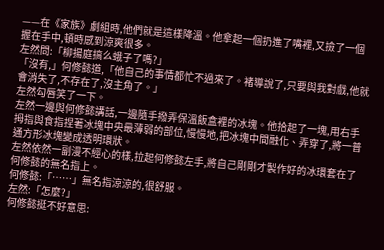——在《家族》劇組時,他們就是這樣降溫。他拿起一個扔進了嘴裡,又撿了一個握在手中,頓時感到涼爽很多。
左然問:「柳揚庭搞么蛾子了嗎?」
「沒有,」何修懿道,「他自己的事情都忙不過來了。褚導說了,只要與我對戲,他就會消失了,不存在了,沒主角了。」
左然勾唇笑了一下。
左然一邊與何修懿講話,一邊隨手撥弄保溫飯盒裡的冰塊。他拾起了一塊,用右手拇指與食指捏著冰塊中央最薄弱的部位,慢慢地,把冰塊中間融化、弄穿了,將一普通方形冰塊變成透明環狀。
左然依然一副漫不經心的樣,拉起何修懿左手,將自己剛剛才製作好的冰環套在了何修懿的無名指上。
何修懿:「……」無名指涼涼的,很舒服。
左然:「怎麼?」
何修懿挺不好意思: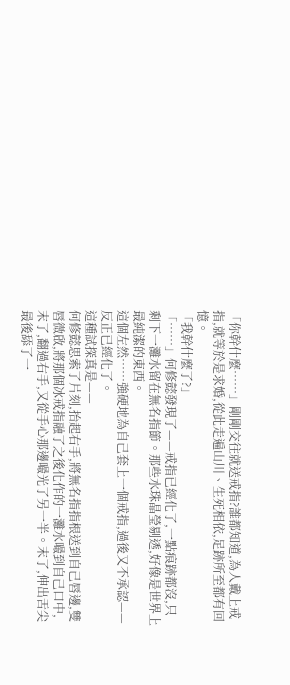「你幹什麼……」剛剛交往就送戒指?誰都知道,為人戴上戒指,就等於是求婚,從此走遍山川、生死相依,足跡所至都有回憶。
「我幹什麼了?」
「……」何修懿發現了——戒指已經化了,一點痕跡都沒,只剩下一灘水留在無名指節。那些水珠晶瑩剔透,好像是世界上最純潔的東西。
這個左然……強硬地為自己套上一個戒指,過後又不承認——反正已經化了。
這種試探真是——
何修懿思索了片刻,抬起右手,將無名指指根送到自己唇邊,雙唇微啟,將那個冰戒指融了之後化作的一灘水嘬到自己口中,末了,翻過右手,又從手心那邊嘬光了另一半。末了,伸出舌尖最後舔了一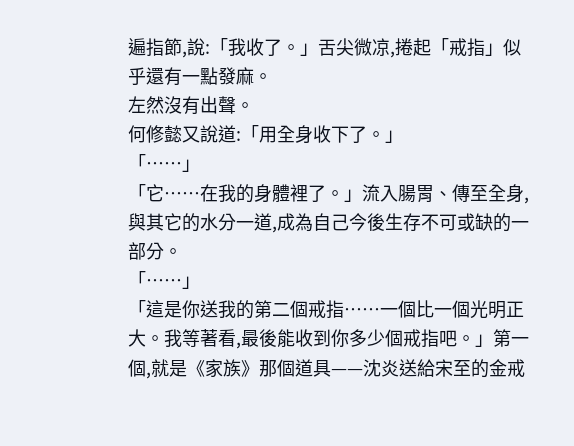遍指節,說:「我收了。」舌尖微凉,捲起「戒指」似乎還有一點發麻。
左然沒有出聲。
何修懿又說道:「用全身收下了。」
「……」
「它……在我的身體裡了。」流入腸胃、傳至全身,與其它的水分一道,成為自己今後生存不可或缺的一部分。
「……」
「這是你送我的第二個戒指……一個比一個光明正大。我等著看,最後能收到你多少個戒指吧。」第一個,就是《家族》那個道具——沈炎送給宋至的金戒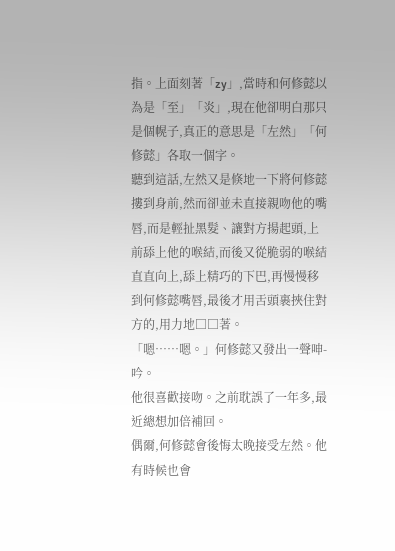指。上面刻著「zy」,當時和何修懿以為是「至」「炎」,現在他卻明白那只是個幌子,真正的意思是「左然」「何修懿」各取一個字。
聽到這話,左然又是倏地一下將何修懿摟到身前,然而卻並未直接親吻他的嘴唇,而是輕扯黑髮、讓對方揚起頭,上前舔上他的喉結,而後又從脆弱的喉結直直向上,舔上精巧的下巴,再慢慢移到何修懿嘴唇,最後才用舌頭裹挾住對方的,用力地□□著。
「嗯……嗯。」何修懿又發出一聲呻-吟。
他很喜歡接吻。之前耽誤了一年多,最近總想加倍補回。
偶爾,何修懿會後悔太晚接受左然。他有時候也會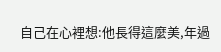自己在心裡想:他長得這麼美,年過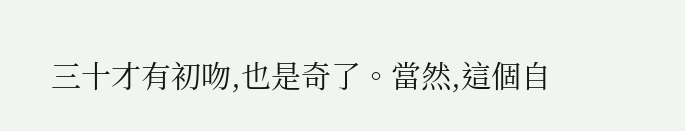三十才有初吻,也是奇了。當然,這個自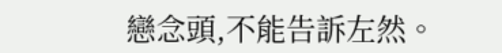戀念頭,不能告訴左然。